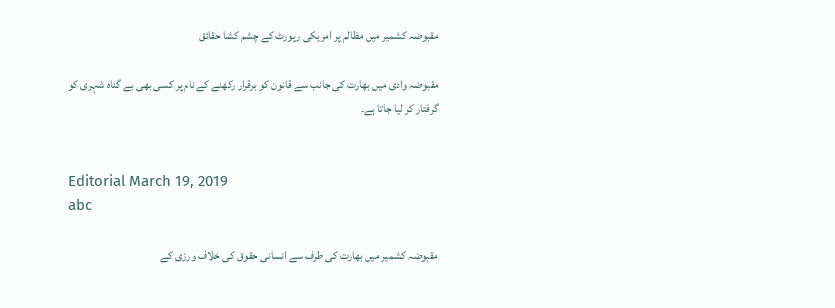مقبوضہ کشمیر میں مظالم پر امریکی رپورٹ کے چشم کشا حقائق

مقبوضہ وادی میں بھارت کی جانب سے قانون کو برقرار رکھنے کے نام پر کسی بھی بے گناہ شہری کو گرفتار کر لیا جاتا ہے۔


Editorial March 19, 2019
abc

مقبوضہ کشمیر میں بھارت کی طرف سے انسانی حقوق کی خلاف ورزی کے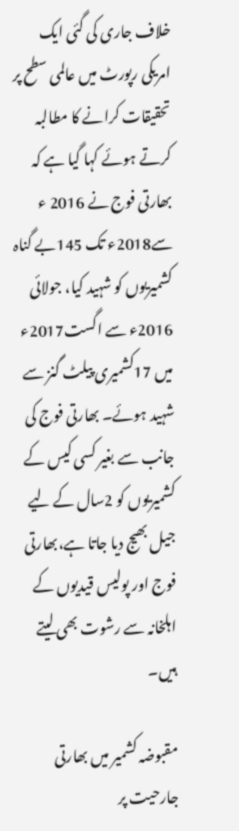خلاف جاری کی گئی ایک امریکی رپورٹ میں عالمی سطح پر تحقیقات کرانے کا مطالبہ کرتے ہوئے کہا گیا ہے کہ بھارتی فوج نے 2016 ء سے2018ء تک 145بے گناہ کشمیریوں کو شہید کیا، جولائی 2016ء سے اگست2017ء میں 17کشمیری پیلٹ گنز سے شہید ہوئے۔ بھارتی فوج کی جانب سے بغیر کسی کیس کے کشمیریوں کو 2سال کے لیے جیل بھیج دیا جاتا ہے،بھارتی فوج اور پولیس قیدیوں کے اہلخانہ سے رشوت بھی لیتے ہیں۔

مقبوضہ کشمیر میں بھارتی جارحیت پر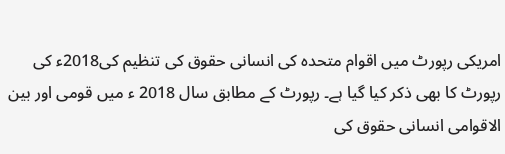امریکی رپورٹ میں اقوام متحدہ کی انسانی حقوق کی تنظیم کی2018ء کی رپورٹ کا بھی ذکر کیا گیا ہے۔ رپورٹ کے مطابق سال 2018 ء میں قومی اور بین الاقوامی انسانی حقوق کی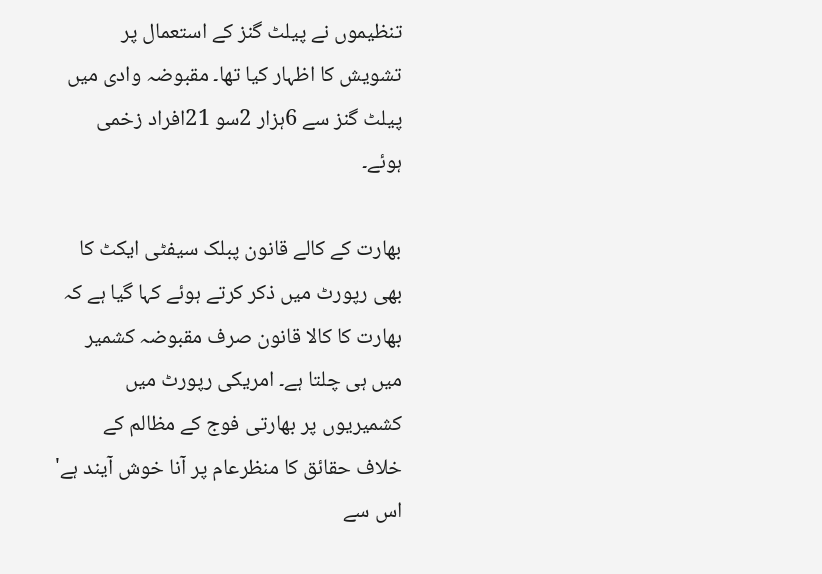تنظیموں نے پیلٹ گنز کے استعمال پر تشویش کا اظہار کیا تھا۔ مقبوضہ وادی میں پیلٹ گنز سے 6ہزار 2سو 21افراد زخمی ہوئے۔

بھارت کے کالے قانون پبلک سیفٹی ایکٹ کا بھی رپورٹ میں ذکر کرتے ہوئے کہا گیا ہے کہ بھارت کا کالا قانون صرف مقبوضہ کشمیر میں ہی چلتا ہے۔ امریکی رپورٹ میں کشمیریوں پر بھارتی فوج کے مظالم کے خلاف حقائق کا منظرعام پر آنا خوش آیند ہے' اس سے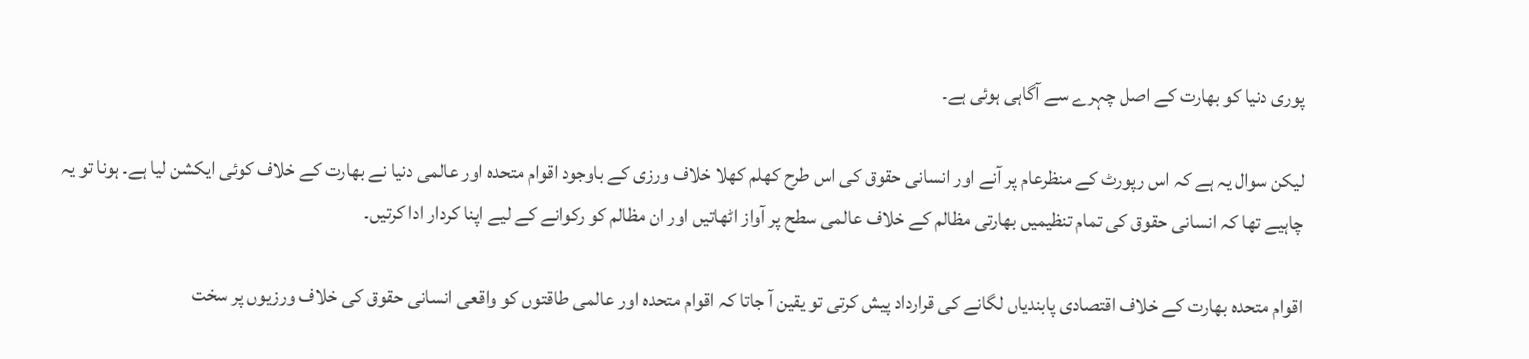پوری دنیا کو بھارت کے اصل چہرے سے آگاہی ہوئی ہے۔

لیکن سوال یہ ہے کہ اس رپورٹ کے منظرعام پر آنے اور انسانی حقوق کی اس طرح کھلم کھلا خلاف ورزی کے باوجود اقوام متحدہ اور عالمی دنیا نے بھارت کے خلاف کوئی ایکشن لیا ہے۔ ہونا تو یہ چاہیے تھا کہ انسانی حقوق کی تمام تنظیمیں بھارتی مظالم کے خلاف عالمی سطح پر آواز اٹھاتیں اور ان مظالم کو رکوانے کے لیے اپنا کردار ادا کرتیں۔

اقوام متحدہ بھارت کے خلاف اقتصادی پابندیاں لگانے کی قرارداد پیش کرتی تو یقین آ جاتا کہ اقوام متحدہ اور عالمی طاقتوں کو واقعی انسانی حقوق کی خلاف ورزیوں پر سخت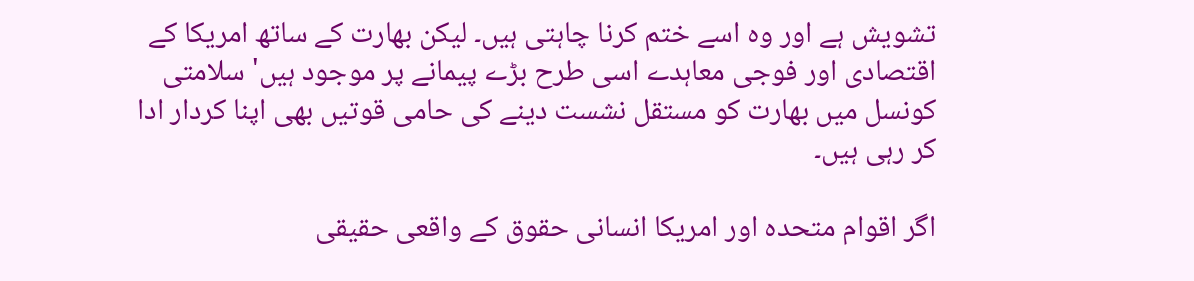تشویش ہے اور وہ اسے ختم کرنا چاہتی ہیں۔ لیکن بھارت کے ساتھ امریکا کے اقتصادی اور فوجی معاہدے اسی طرح بڑے پیمانے پر موجود ہیں' سلامتی کونسل میں بھارت کو مستقل نشست دینے کی حامی قوتیں بھی اپنا کردار ادا کر رہی ہیں۔

اگر اقوام متحدہ اور امریکا انسانی حقوق کے واقعی حقیقی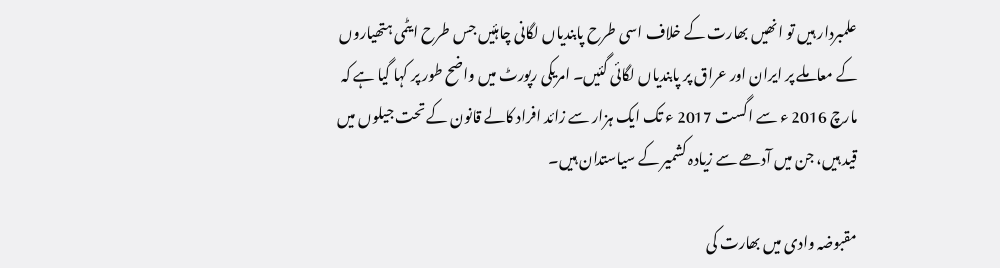علمبردار ہیں تو انھیں بھارت کے خلاف اسی طرح پابندیاں لگانی چاہئیں جس طرح ایٹمی ہتھیاروں کے معاملے پر ایران اور عراق پر پابندیاں لگائی گئیں۔ امریکی رپورٹ میں واضح طور پر کہا گیا ہے کہ مارچ 2016 ء سے اگست 2017 ء تک ایک ہزار سے زائد افراد کالے قانون کے تحت جیلوں میں قید ہیں، جن میں آدھے سے زیادہ کشمیر کے سیاستدان ہیں۔

مقبوضہ وادی میں بھارت کی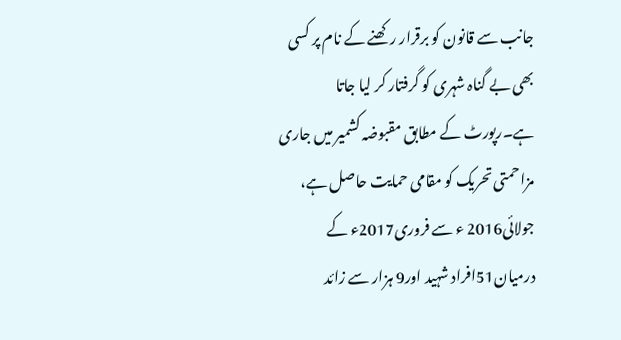جانب سے قانون کو برقرار رکھنے کے نام پر کسی بھی بے گناہ شہری کو گرفتار کر لیا جاتا ہے۔رپورٹ کے مطابق مقبوضہ کشمیر میں جاری مزاحمتی تحریک کو مقامی حمایت حاصل ہے، جولائی2016 ء سے فروری2017ء کے درمیان51افراد شہید اور9 ہزار سے زائد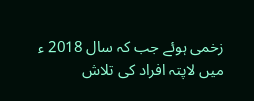زخمی ہوئے جب کہ سال 2018 ء میں لاپتہ افراد کی تلاش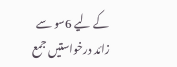کے لیے 6سو سے زائد درخواستیں جمع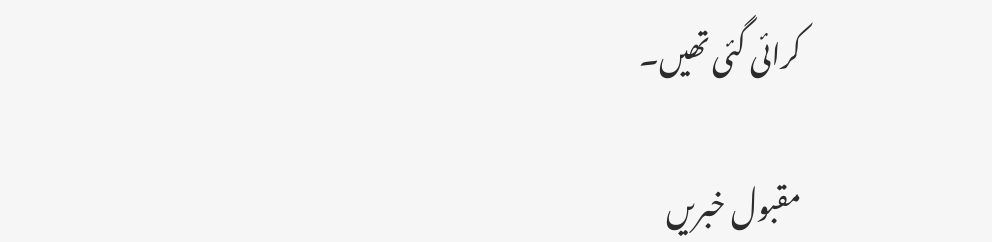کرائی گئی تھیں۔

مقبول خبریں